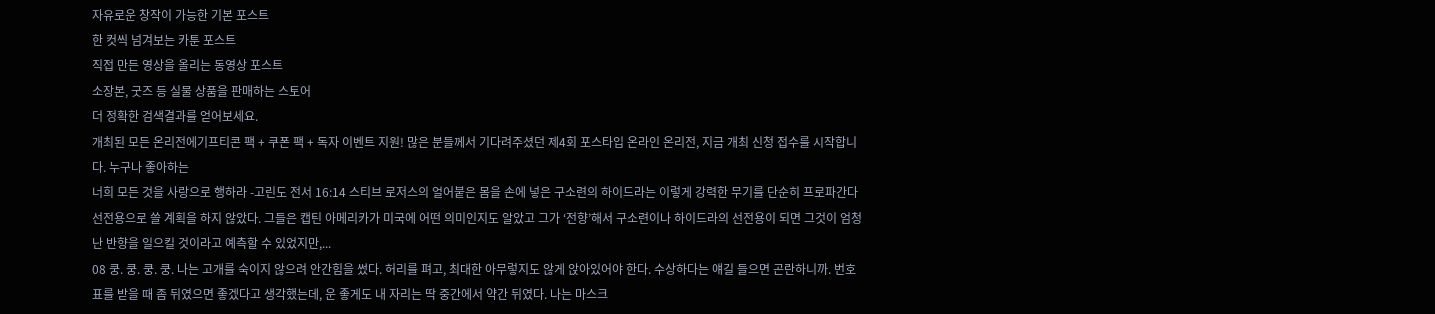자유로운 창작이 가능한 기본 포스트
한 컷씩 넘겨보는 카툰 포스트
직접 만든 영상을 올리는 동영상 포스트
소장본, 굿즈 등 실물 상품을 판매하는 스토어
더 정확한 검색결과를 얻어보세요.
개최된 모든 온리전에기프티콘 팩 + 쿠폰 팩 + 독자 이벤트 지원! 많은 분들께서 기다려주셨던 제4회 포스타입 온라인 온리전, 지금 개최 신청 접수를 시작합니다. 누구나 좋아하는
너희 모든 것을 사랑으로 행하라 -고린도 전서 16:14 스티브 로저스의 얼어붙은 몸을 손에 넣은 구소련의 하이드라는 이렇게 강력한 무기를 단순히 프로파간다 선전용으로 쓸 계획을 하지 않았다. 그들은 캡틴 아메리카가 미국에 어떤 의미인지도 알았고 그가 ‘전향’해서 구소련이나 하이드라의 선전용이 되면 그것이 엄청난 반향을 일으킬 것이라고 예측할 수 있었지만,...
08 쿵. 쿵. 쿵. 쿵. 나는 고개를 숙이지 않으려 안간힘을 썼다. 허리를 펴고, 최대한 아무렇지도 않게 앉아있어야 한다. 수상하다는 얘길 들으면 곤란하니까. 번호표를 받을 때 좀 뒤였으면 좋겠다고 생각했는데, 운 좋게도 내 자리는 딱 중간에서 약간 뒤였다. 나는 마스크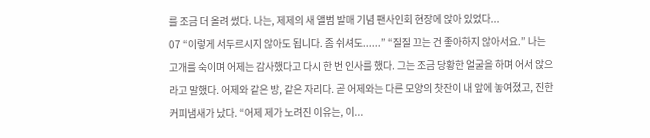를 조금 더 올려 썼다. 나는, 제제의 새 앨범 발매 기념 팬사인회 현장에 앉아 있었다...
07 “이렇게 서두르시지 않아도 됩니다. 좀 쉬셔도......” “질질 끄는 건 좋아하지 않아서요.” 나는 고개를 숙이며 어제는 감사했다고 다시 한 번 인사를 했다. 그는 조금 당황한 얼굴을 하며 어서 앉으라고 말했다. 어제와 같은 방, 같은 자리다. 곧 어제와는 다른 모양의 찻잔이 내 앞에 놓여졌고, 진한 커피냄새가 났다. “어제 제가 노려진 이유는, 이...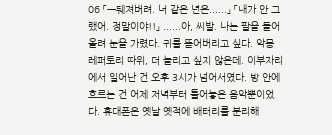06 「ㅡ뒈져버려. 너 같은 년은......」 「내가 안 그랬어. 정말이야!!」 ......아, 씨발. 나는 팔을 들어올려 눈을 가렸다. 귀를 뜯어버리고 싶다. 악몽 레퍼토리 따위, 더 늘리고 싶지 않은데. 이부자리에서 일어난 건 오후 3시가 넘어서였다. 방 안에 흐르는 건 어제 저녁부터 틀어놓은 음악뿐이었다. 휴대폰은 옛날 옛적에 배터리를 분리해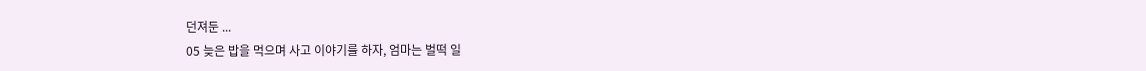던져둔 ...
05 늦은 밥을 먹으며 사고 이야기를 하자, 엄마는 벌떡 일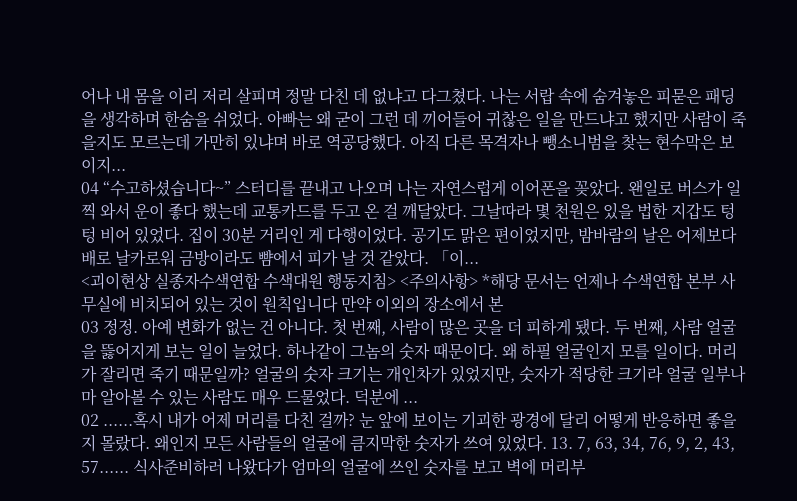어나 내 몸을 이리 저리 살피며 정말 다친 데 없냐고 다그쳤다. 나는 서랍 속에 숨겨놓은 피묻은 패딩을 생각하며 한숨을 쉬었다. 아빠는 왜 굳이 그런 데 끼어들어 귀찮은 일을 만드냐고 했지만 사람이 죽을지도 모르는데 가만히 있냐며 바로 역공당했다. 아직 다른 목격자나 뺑소니범을 찾는 현수막은 보이지...
04 “수고하셨습니다~” 스터디를 끝내고 나오며 나는 자연스럽게 이어폰을 꽂았다. 왠일로 버스가 일찍 와서 운이 좋다 했는데 교통카드를 두고 온 걸 깨달았다. 그날따라 몇 천원은 있을 법한 지갑도 텅텅 비어 있었다. 집이 30분 거리인 게 다행이었다. 공기도 맑은 편이었지만, 밤바람의 날은 어제보다 배로 날카로워 금방이라도 뺨에서 피가 날 것 같았다. 「이...
<괴이현상 실종자수색연합 수색대원 행동지침> <주의사항> *해당 문서는 언제나 수색연합 본부 사무실에 비치되어 있는 것이 원칙입니다 만약 이외의 장소에서 본
03 정정. 아예 변화가 없는 건 아니다. 첫 번째, 사람이 많은 곳을 더 피하게 됐다. 두 번째, 사람 얼굴을 뜷어지게 보는 일이 늘었다. 하나같이 그놈의 숫자 때문이다. 왜 하필 얼굴인지 모를 일이다. 머리가 잘리면 죽기 때문일까? 얼굴의 숫자 크기는 개인차가 있었지만, 숫자가 적당한 크기라 얼굴 일부나마 알아볼 수 있는 사람도 매우 드물었다. 덕분에 ...
02 ......혹시 내가 어제 머리를 다친 걸까? 눈 앞에 보이는 기괴한 광경에 달리 어떻게 반응하면 좋을지 몰랐다. 왜인지 모든 사람들의 얼굴에 큼지막한 숫자가 쓰여 있었다. 13. 7, 63, 34, 76, 9, 2, 43, 57...... 식사준비하러 나왔다가 엄마의 얼굴에 쓰인 숫자를 보고 벽에 머리부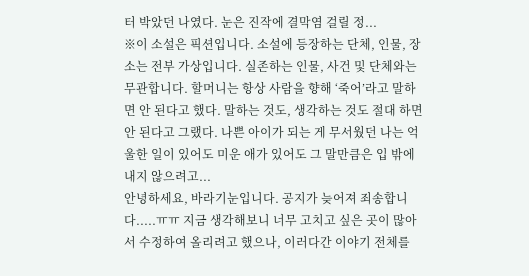터 박았던 나였다. 눈은 진작에 결막염 걸릴 정...
※이 소설은 픽션입니다. 소설에 등장하는 단체, 인물, 장소는 전부 가상입니다. 실존하는 인물, 사건 및 단체와는 무관합니다. 할머니는 항상 사람을 향해 ‘죽어’라고 말하면 안 된다고 했다. 말하는 것도, 생각하는 것도 절대 하면 안 된다고 그랬다. 나쁜 아이가 되는 게 무서웠던 나는 억울한 일이 있어도 미운 애가 있어도 그 말만큼은 입 밖에 내지 않으려고...
안녕하세요, 바라기눈입니다. 공지가 늦어져 죄송합니다.....ㅠㅠ 지금 생각해보니 너무 고치고 싶은 곳이 많아서 수정하여 올리려고 했으나, 이러다간 이야기 전체를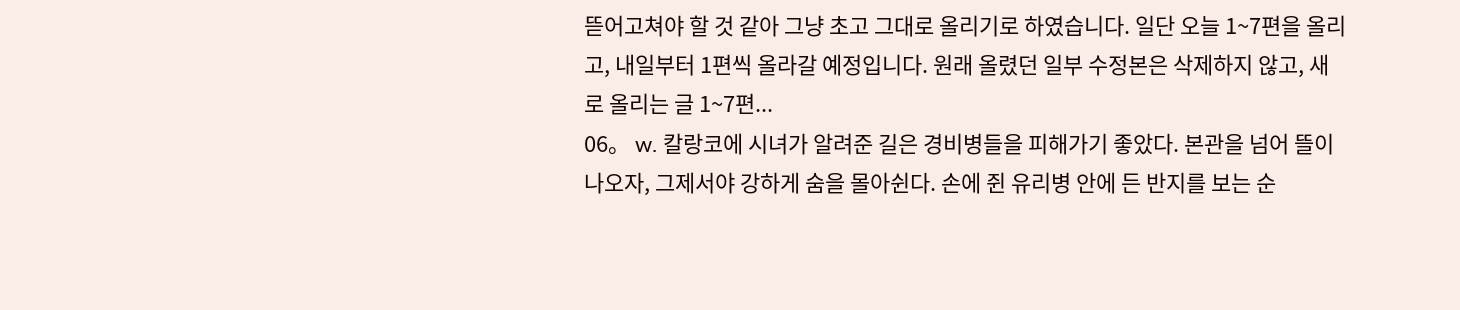뜯어고쳐야 할 것 같아 그냥 초고 그대로 올리기로 하였습니다. 일단 오늘 1~7편을 올리고, 내일부터 1편씩 올라갈 예정입니다. 원래 올렸던 일부 수정본은 삭제하지 않고, 새로 올리는 글 1~7편...
06。 w. 칼랑코에 시녀가 알려준 길은 경비병들을 피해가기 좋았다. 본관을 넘어 뜰이 나오자, 그제서야 강하게 숨을 몰아쉰다. 손에 쥔 유리병 안에 든 반지를 보는 순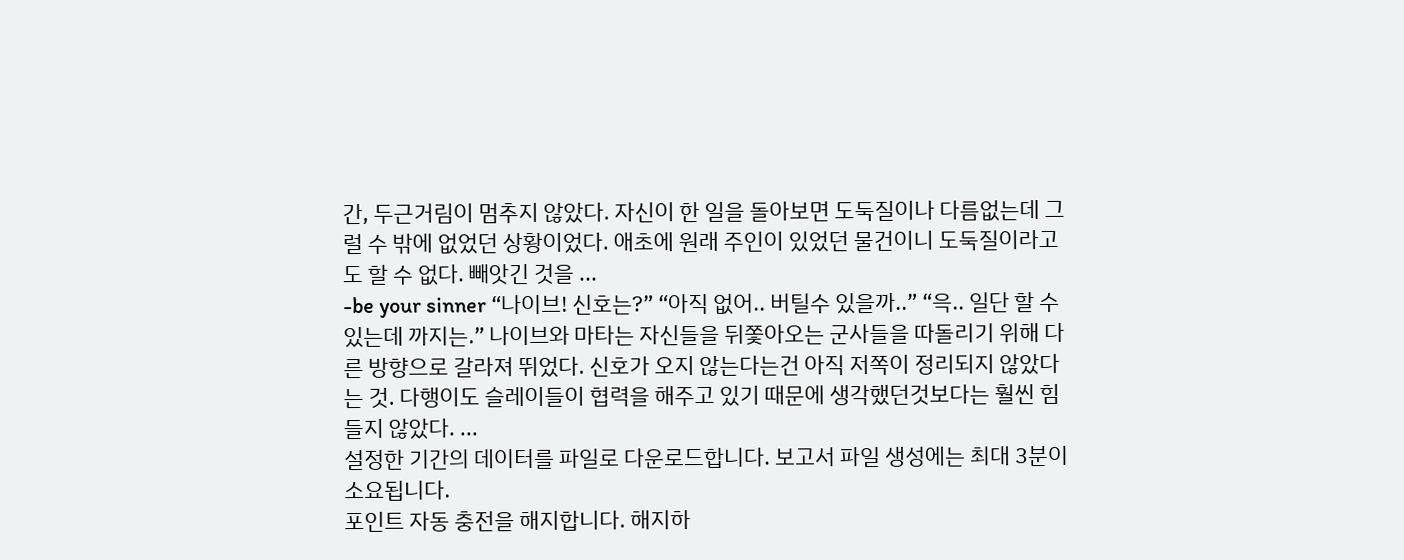간, 두근거림이 멈추지 않았다. 자신이 한 일을 돌아보면 도둑질이나 다름없는데 그럴 수 밖에 없었던 상황이었다. 애초에 원래 주인이 있었던 물건이니 도둑질이라고도 할 수 없다. 빼앗긴 것을 ...
-be your sinner “나이브! 신호는?” “아직 없어.. 버틸수 있을까..” “윽.. 일단 할 수 있는데 까지는.” 나이브와 마타는 자신들을 뒤쫓아오는 군사들을 따돌리기 위해 다른 방향으로 갈라져 뛰었다. 신호가 오지 않는다는건 아직 저쪽이 정리되지 않았다는 것. 다행이도 슬레이들이 협력을 해주고 있기 때문에 생각했던것보다는 훨씬 힘들지 않았다. ...
설정한 기간의 데이터를 파일로 다운로드합니다. 보고서 파일 생성에는 최대 3분이 소요됩니다.
포인트 자동 충전을 해지합니다. 해지하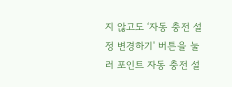지 않고도 ‘자동 충전 설정 변경하기' 버튼을 눌러 포인트 자동 충전 설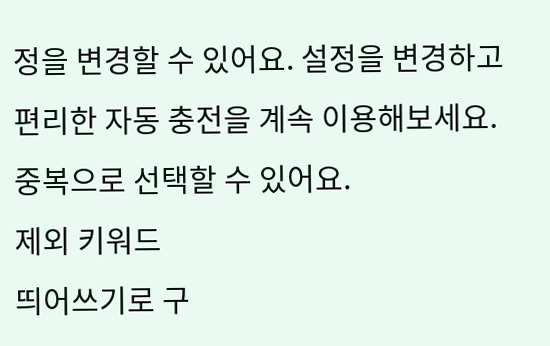정을 변경할 수 있어요. 설정을 변경하고 편리한 자동 충전을 계속 이용해보세요.
중복으로 선택할 수 있어요.
제외 키워드
띄어쓰기로 구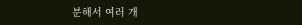분해서 여러 개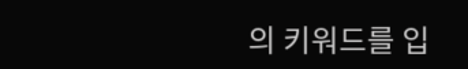의 키워드를 입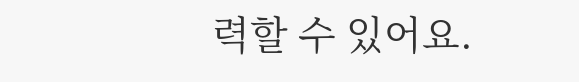력할 수 있어요.